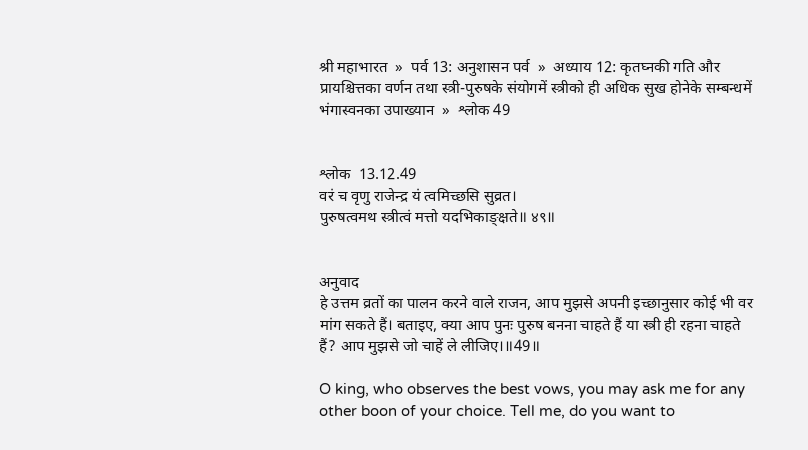श्री महाभारत  »  पर्व 13: अनुशासन पर्व  »  अध्याय 12: कृतघ्नकी गति और प्रायश्चित्तका वर्णन तथा स्त्री-पुरुषके संयोगमें स्त्रीको ही अधिक सुख होनेके सम्बन्धमें भंगास्वनका उपाख्यान  »  श्लोक 49


श्लोक  13.12.49
वरं च वृणु राजेन्द्र यं त्वमिच्छसि सुव्रत।
पुरुषत्वमथ स्त्रीत्वं मत्तो यदभिकाङ्क्षते॥ ४९॥


अनुवाद
हे उत्तम व्रतों का पालन करने वाले राजन, आप मुझसे अपनी इच्छानुसार कोई भी वर मांग सकते हैं। बताइए, क्या आप पुनः पुरुष बनना चाहते हैं या स्त्री ही रहना चाहते हैं? आप मुझसे जो चाहें ले लीजिए।॥49॥

O king, who observes the best vows, you may ask me for any other boon of your choice. Tell me, do you want to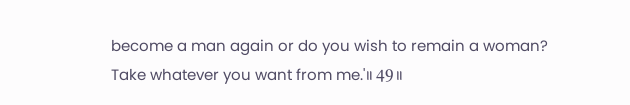become a man again or do you wish to remain a woman? Take whatever you want from me.'॥ 49॥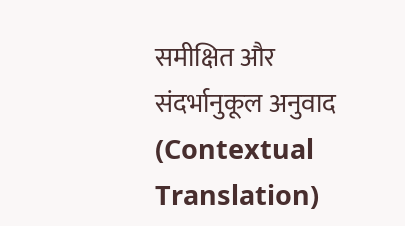समीक्षित और संदर्भानुकूल अनुवाद (Contextual Translation)